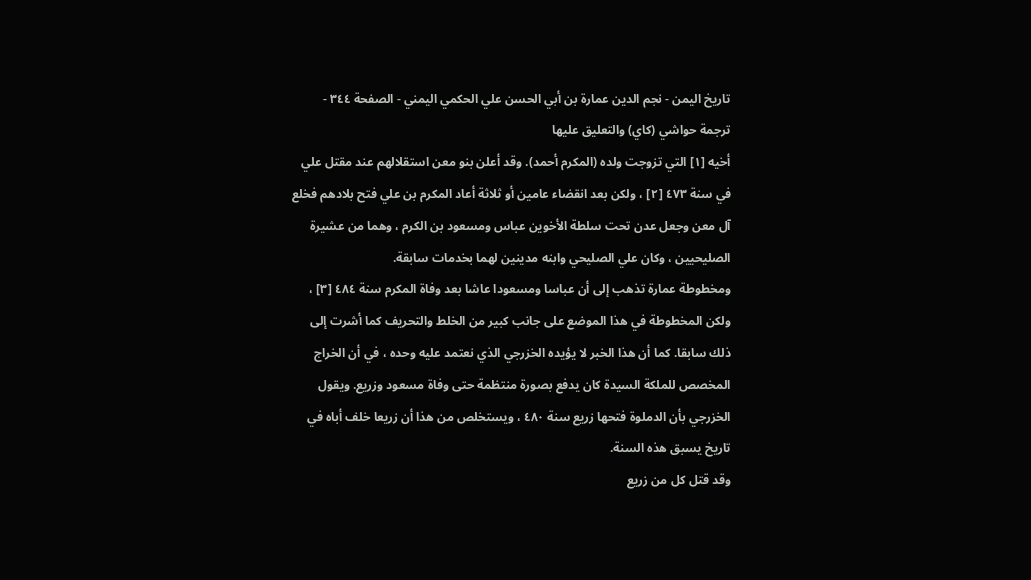تاريخ اليمن - نجم الدين عمارة بن أبي الحسن علي الحكمي اليمني - الصفحة ٣٤٤ - ترجمة حواشي (كاي) والتعليق عليها
أخيه [١] التي تزوجت ولده (المكرم أحمد). وقد أعلن بنو معن استقلالهم عند مقتل علي في سنة ٤٧٣ [٢] ، ولكن بعد انقضاء عامين أو ثلاثة أعاد المكرم بن علي فتح بلادهم فخلع آل معن وجعل عدن تحت سلطة الأخوين عباس ومسعود بن الكرم ، وهما من عشيرة الصليحيين ، وكان علي الصليحي وابنه مدينين لهما بخدمات سابقة.
ومخطوطة عمارة تذهب إلى أن عباسا ومسعودا عاشا بعد وفاة المكرم سنة ٤٨٤ [٣] ، ولكن المخطوطة في هذا الموضع على جانب كبير من الخلط والتحريف كما أشرت إلى ذلك سابقا. كما أن هذا الخبر لا يؤيده الخزرجي الذي نعتمد عليه وحده ، في أن الخراج المخصص للملكة السيدة كان يدفع بصورة منتظمة حتى وفاة مسعود وزريع. ويقول الخزرجي بأن الدملوة فتحها زريع سنة ٤٨٠ ، ويستخلص من هذا أن زريعا خلف أباه في تاريخ يسبق هذه السنة.
وقد قتل كل من زريع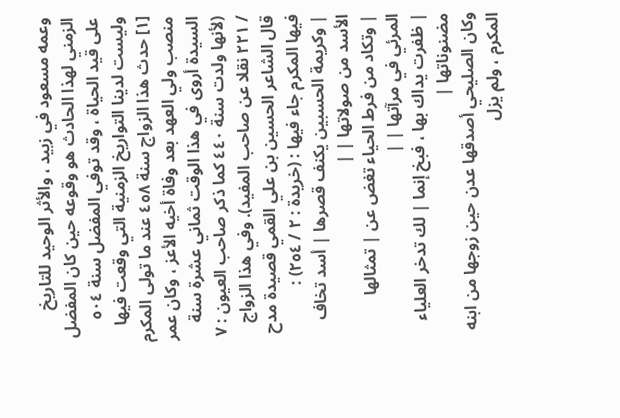وعمه مسعود في زبيد ، والأثر الوحيد للتاريخ الزمني لهذا الحادث هو وقوعه حين كان المفضل على قيد الحياة ، وقد توفي المفضل سنة ٥٠٤ وليست لدينا التواريخ الزمنية التي وقعت فيها
[١] حدث هذا الزواج سنة ٤٥٨ عند ما تولى المكرم منصب ولي العهد بعد وفاة أخيه الأعز ، وكان عمر السيدة أروى في هذا الوقت ثماني عشرة سنة (لأنها ولدت سنة ٤٤٠ كما ذكر صاحب العيون : ٧ / ٢٢١ نقلا عن صاحب المفيد). وفي هذا الزواج قال الشاعر الحسين بن علي القمي قصيدة مدح فيها المكرم جاء فيها : (خريدة : ٢ / ٢٥٤) :
| وكريمة الحسبين يكنف قصرها | أسد تخاف الأسد من صولاتها | |
| وتكاد من فرط الحياء تغض عن | تمثالها المرئي في مرآتها | |
| ظفرت يداك بها ، فبخ إنما | لك تدخر العلياء مضنوناتها |
وكان الصليحي أصدقها عدن حين زوجها من ابنه المكرم ، ولم يزل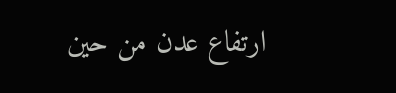ارتفاع عدن من حين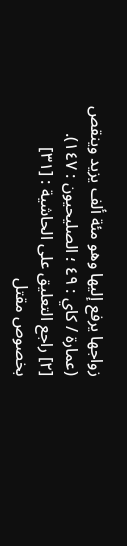زواجها يرفع إليها وهو مئة ألف يزيد وينقص (عمارة / كاي : ٤٩ ؛ الصليحيون : ١٤٧).
[٢] راجع التعليق على الحاشية : [٣١] بخصوص مقتل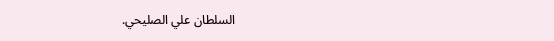السلطان علي الصليحي.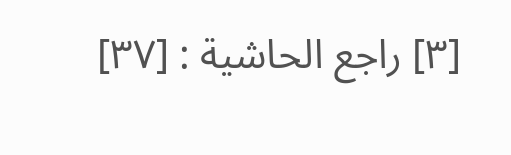[٣] راجع الحاشية : [٣٧]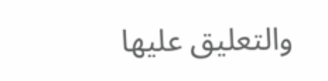والتعليق عليها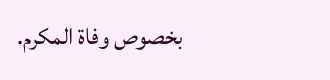بخصوص وفاة المكرم.